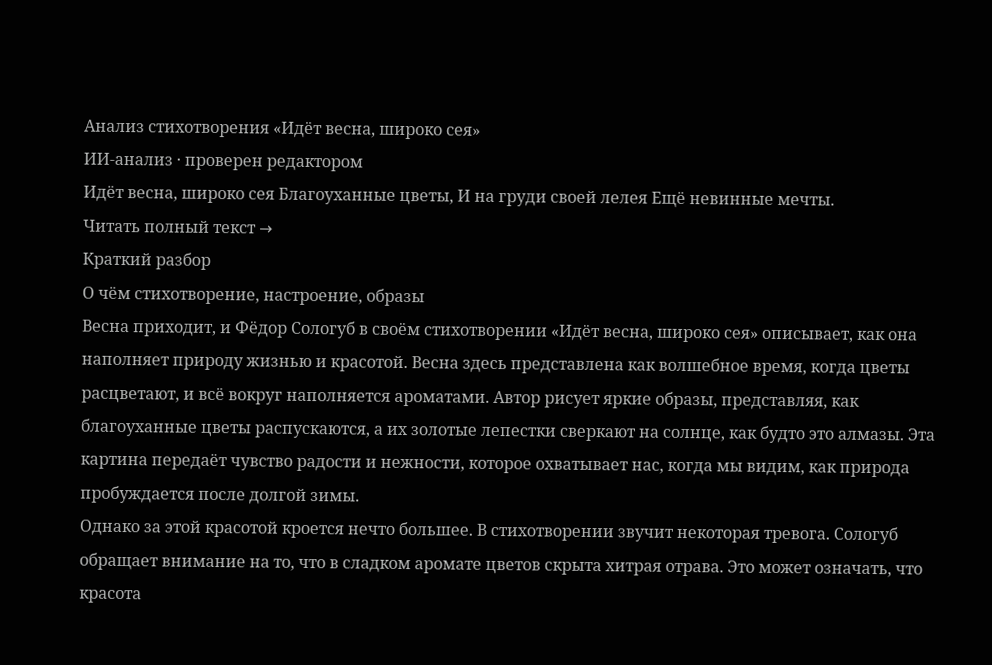Анализ стихотворения «Идёт весна, широко сея»
ИИ-анализ · проверен редактором
Идёт весна, широко сея Благоуханные цветы, И на груди своей лелея Ещё невинные мечты.
Читать полный текст →
Краткий разбор
О чём стихотворение, настроение, образы
Весна приходит, и Фёдор Сологуб в своём стихотворении «Идёт весна, широко сея» описывает, как она наполняет природу жизнью и красотой. Весна здесь представлена как волшебное время, когда цветы расцветают, и всё вокруг наполняется ароматами. Автор рисует яркие образы, представляя, как благоуханные цветы распускаются, а их золотые лепестки сверкают на солнце, как будто это алмазы. Эта картина передаёт чувство радости и нежности, которое охватывает нас, когда мы видим, как природа пробуждается после долгой зимы.
Однако за этой красотой кроется нечто большее. В стихотворении звучит некоторая тревога. Сологуб обращает внимание на то, что в сладком аромате цветов скрыта хитрая отрава. Это может означать, что красота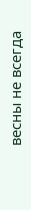весны не всегда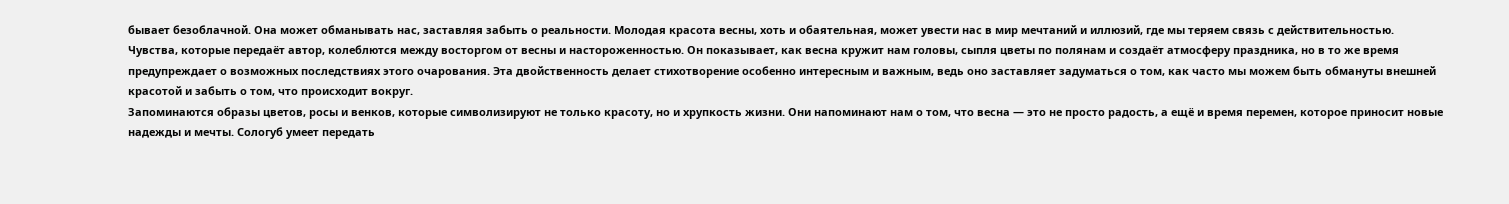бывает безоблачной. Она может обманывать нас, заставляя забыть о реальности. Молодая красота весны, хоть и обаятельная, может увести нас в мир мечтаний и иллюзий, где мы теряем связь с действительностью.
Чувства, которые передаёт автор, колеблются между восторгом от весны и настороженностью. Он показывает, как весна кружит нам головы, сыпля цветы по полянам и создаёт атмосферу праздника, но в то же время предупреждает о возможных последствиях этого очарования. Эта двойственность делает стихотворение особенно интересным и важным, ведь оно заставляет задуматься о том, как часто мы можем быть обмануты внешней красотой и забыть о том, что происходит вокруг.
Запоминаются образы цветов, росы и венков, которые символизируют не только красоту, но и хрупкость жизни. Они напоминают нам о том, что весна — это не просто радость, а ещё и время перемен, которое приносит новые надежды и мечты. Сологуб умеет передать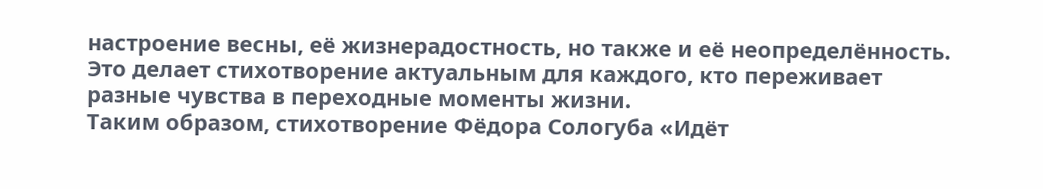настроение весны, её жизнерадостность, но также и её неопределённость. Это делает стихотворение актуальным для каждого, кто переживает разные чувства в переходные моменты жизни.
Таким образом, стихотворение Фёдора Сологуба «Идёт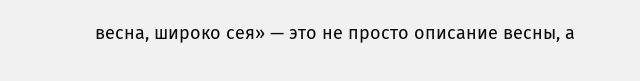весна, широко сея» — это не просто описание весны, а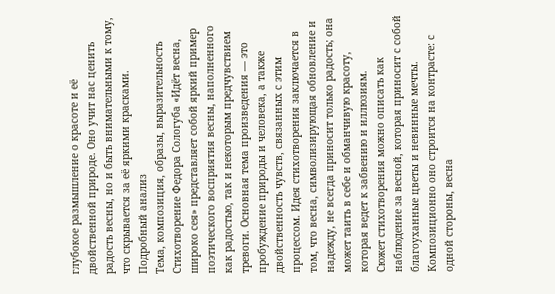глубокое размышление о красоте и её двойственной природе. Оно учит нас ценить радость весны, но и быть внимательными к тому, что скрывается за её яркими красками.
Подробный анализ
Тема, композиция, образы, выразительность
Стихотворение Федора Сологуба «Идёт весна, широко сея» представляет собой яркий пример поэтического восприятия весны, наполненного как радостью, так и некоторым предчувствием тревоги. Основная тема произведения — это пробуждение природы и человека, а также двойственность чувств, связанных с этим процессом. Идея стихотворения заключается в том, что весна, символизирующая обновление и надежду, не всегда приносит только радость; она может таить в себе и обманчивую красоту, которая ведет к забвению и иллюзиям.
Сюжет стихотворения можно описать как наблюдение за весной, которая приносит с собой благоуханные цветы и невинные мечты. Композиционно оно строится на контрасте: с одной стороны, весна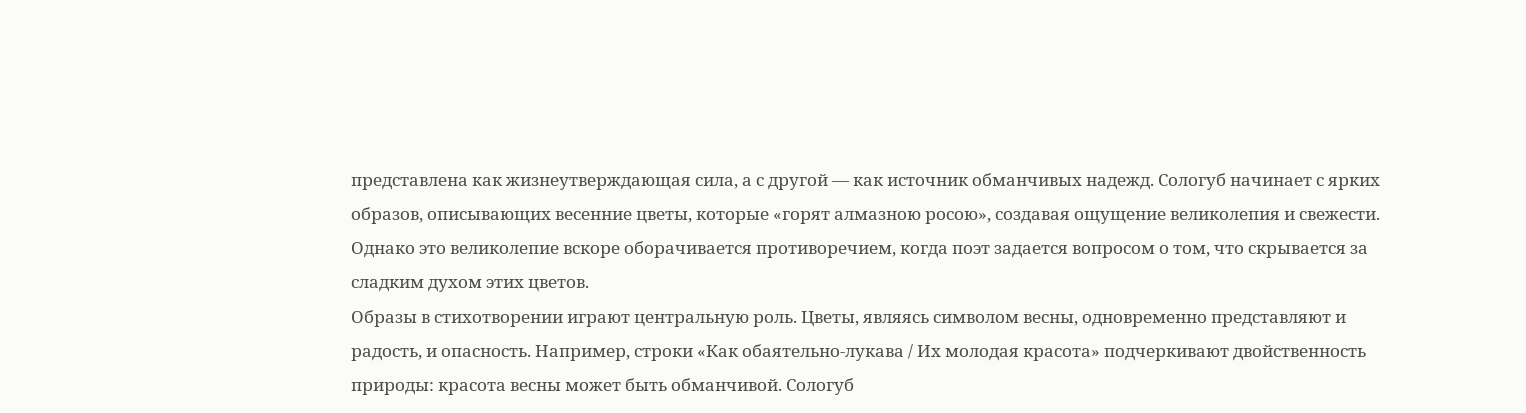представлена как жизнеутверждающая сила, а с другой — как источник обманчивых надежд. Сологуб начинает с ярких образов, описывающих весенние цветы, которые «горят алмазною росою», создавая ощущение великолепия и свежести. Однако это великолепие вскоре оборачивается противоречием, когда поэт задается вопросом о том, что скрывается за сладким духом этих цветов.
Образы в стихотворении играют центральную роль. Цветы, являясь символом весны, одновременно представляют и радость, и опасность. Например, строки «Как обаятельно-лукава / Их молодая красота» подчеркивают двойственность природы: красота весны может быть обманчивой. Сологуб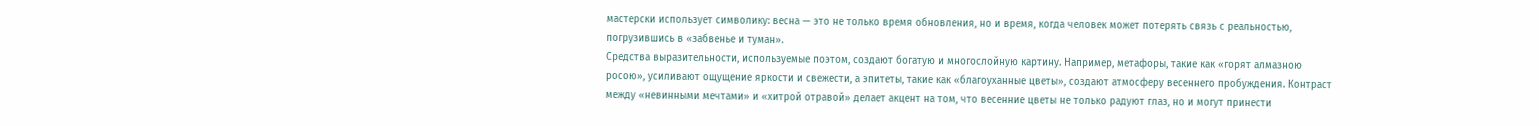мастерски использует символику: весна — это не только время обновления, но и время, когда человек может потерять связь с реальностью, погрузившись в «забвенье и туман».
Средства выразительности, используемые поэтом, создают богатую и многослойную картину. Например, метафоры, такие как «горят алмазною росою», усиливают ощущение яркости и свежести, а эпитеты, такие как «благоуханные цветы», создают атмосферу весеннего пробуждения. Контраст между «невинными мечтами» и «хитрой отравой» делает акцент на том, что весенние цветы не только радуют глаз, но и могут принести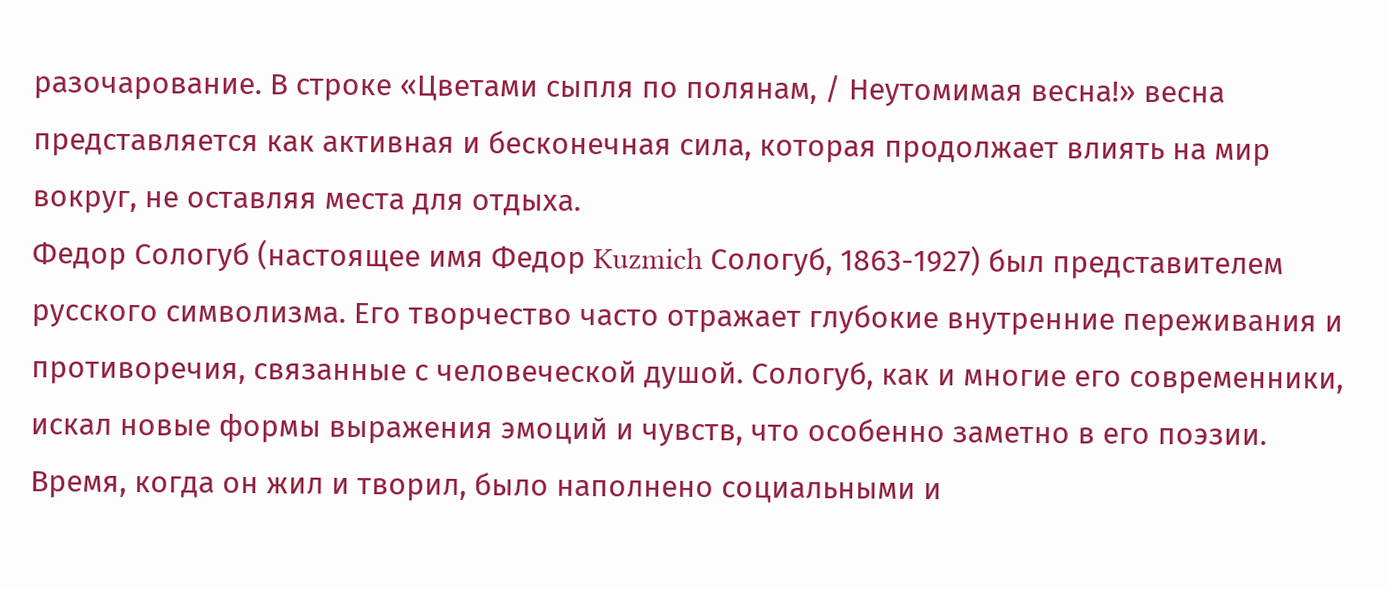разочарование. В строке «Цветами сыпля по полянам, / Неутомимая весна!» весна представляется как активная и бесконечная сила, которая продолжает влиять на мир вокруг, не оставляя места для отдыха.
Федор Сологуб (настоящее имя Федор Kuzmich Сологуб, 1863-1927) был представителем русского символизма. Его творчество часто отражает глубокие внутренние переживания и противоречия, связанные с человеческой душой. Сологуб, как и многие его современники, искал новые формы выражения эмоций и чувств, что особенно заметно в его поэзии. Время, когда он жил и творил, было наполнено социальными и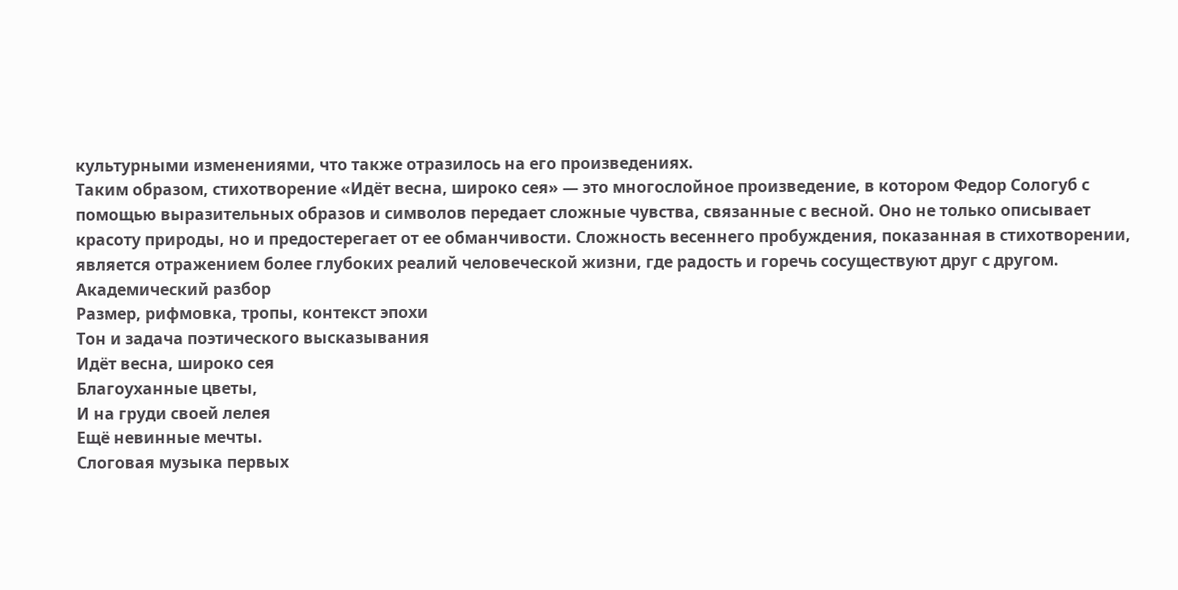культурными изменениями, что также отразилось на его произведениях.
Таким образом, стихотворение «Идёт весна, широко сея» — это многослойное произведение, в котором Федор Сологуб с помощью выразительных образов и символов передает сложные чувства, связанные с весной. Оно не только описывает красоту природы, но и предостерегает от ее обманчивости. Сложность весеннего пробуждения, показанная в стихотворении, является отражением более глубоких реалий человеческой жизни, где радость и горечь сосуществуют друг с другом.
Академический разбор
Размер, рифмовка, тропы, контекст эпохи
Тон и задача поэтического высказывания
Идёт весна, широко сея
Благоуханные цветы,
И на груди своей лелея
Ещё невинные мечты.
Слоговая музыка первых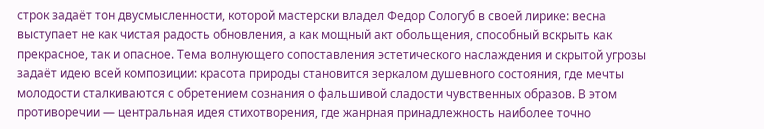строк задаёт тон двусмысленности, которой мастерски владел Федор Сологуб в своей лирике: весна выступает не как чистая радость обновления, а как мощный акт обольщения, способный вскрыть как прекрасное, так и опасное. Тема волнующего сопоставления эстетического наслаждения и скрытой угрозы задаёт идею всей композиции: красота природы становится зеркалом душевного состояния, где мечты молодости сталкиваются с обретением сознания о фальшивой сладости чувственных образов. В этом противоречии — центральная идея стихотворения, где жанрная принадлежность наиболее точно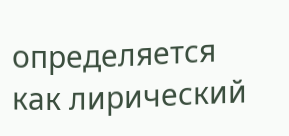определяется как лирический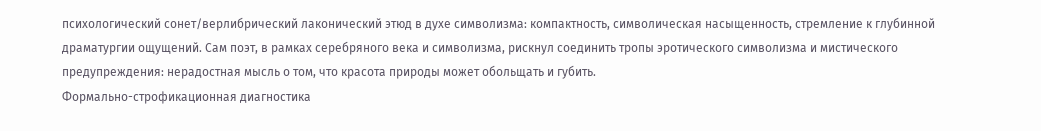психологический сонет/верлибрический лаконический этюд в духе символизма: компактность, символическая насыщенность, стремление к глубинной драматургии ощущений. Сам поэт, в рамках серебряного века и символизма, рискнул соединить тропы эротического символизма и мистического предупреждения: нерадостная мысль о том, что красота природы может обольщать и губить.
Формально-строфикационная диагностика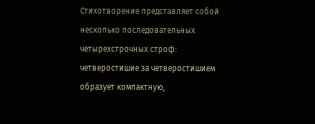Стихотворение представляет собой несколько последовательных четырехстрочных строф: четверостишие за четверостишием образует компактную,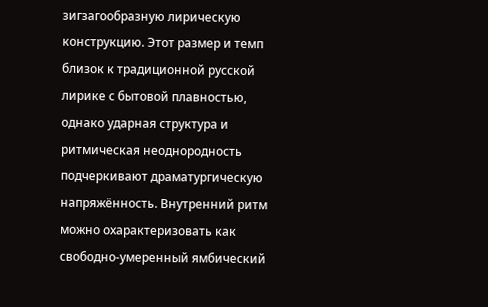зигзагообразную лирическую конструкцию. Этот размер и темп близок к традиционной русской лирике с бытовой плавностью, однако ударная структура и ритмическая неоднородность подчеркивают драматургическую напряжённость. Внутренний ритм можно охарактеризовать как свободно-умеренный ямбический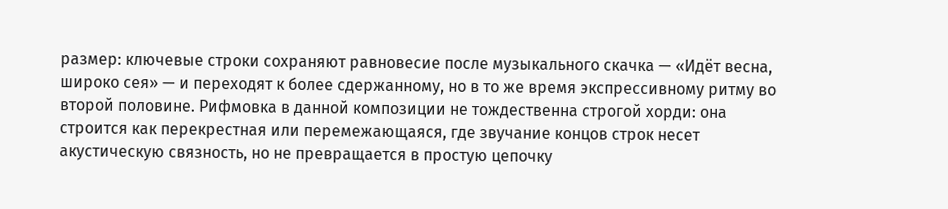размер: ключевые строки сохраняют равновесие после музыкального скачка — «Идёт весна, широко сея» — и переходят к более сдержанному, но в то же время экспрессивному ритму во второй половине. Рифмовка в данной композиции не тождественна строгой хорди: она строится как перекрестная или перемежающаяся, где звучание концов строк несет акустическую связность, но не превращается в простую цепочку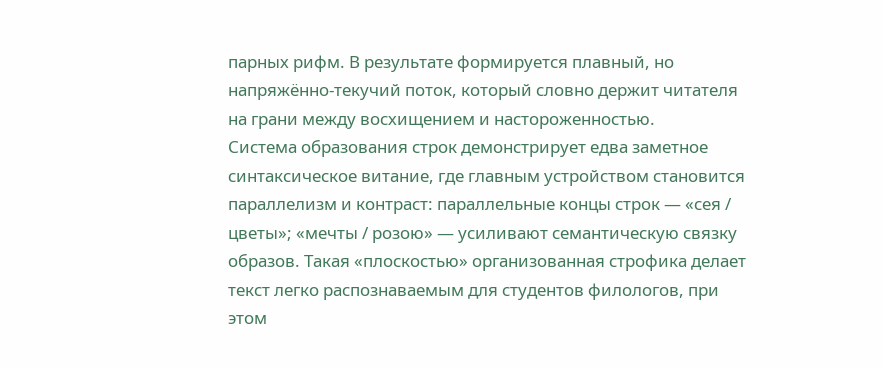парных рифм. В результате формируется плавный, но напряжённо-текучий поток, который словно держит читателя на грани между восхищением и настороженностью.
Система образования строк демонстрирует едва заметное синтаксическое витание, где главным устройством становится параллелизм и контраст: параллельные концы строк — «сея / цветы»; «мечты / розою» — усиливают семантическую связку образов. Такая «плоскостью» организованная строфика делает текст легко распознаваемым для студентов филологов, при этом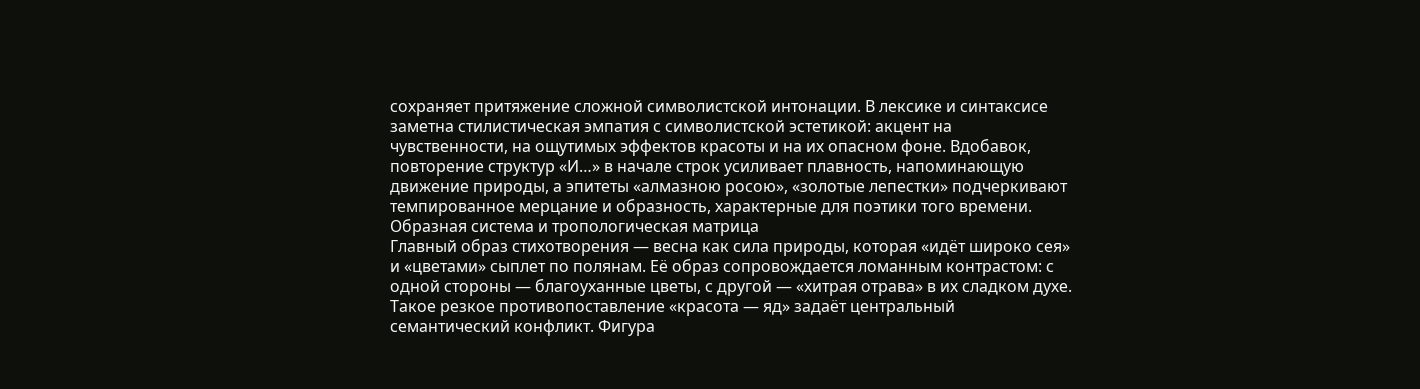сохраняет притяжение сложной символистской интонации. В лексике и синтаксисе заметна стилистическая эмпатия с символистской эстетикой: акцент на чувственности, на ощутимых эффектов красоты и на их опасном фоне. Вдобавок, повторение структур «И…» в начале строк усиливает плавность, напоминающую движение природы, а эпитеты «алмазною росою», «золотые лепестки» подчеркивают темпированное мерцание и образность, характерные для поэтики того времени.
Образная система и тропологическая матрица
Главный образ стихотворения — весна как сила природы, которая «идёт широко сея» и «цветами» сыплет по полянам. Её образ сопровождается ломанным контрастом: с одной стороны — благоуханные цветы, с другой — «хитрая отрава» в их сладком духе. Такое резкое противопоставление «красота — яд» задаёт центральный семантический конфликт. Фигура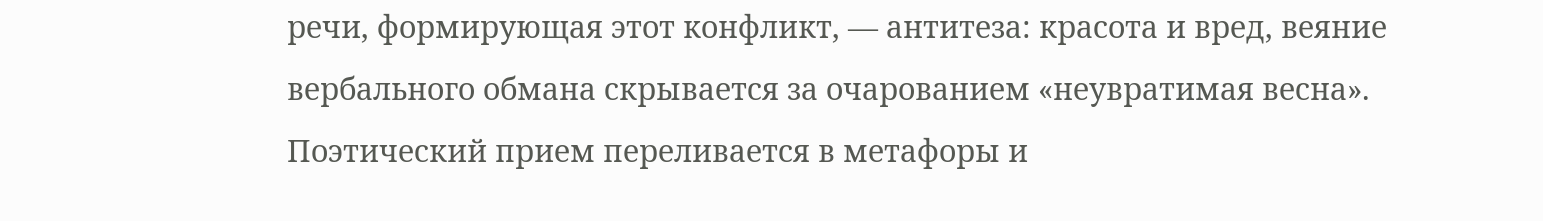речи, формирующая этот конфликт, — антитеза: красота и вред, веяние вербального обмана скрывается за очарованием «неувратимая весна». Поэтический прием переливается в метафоры и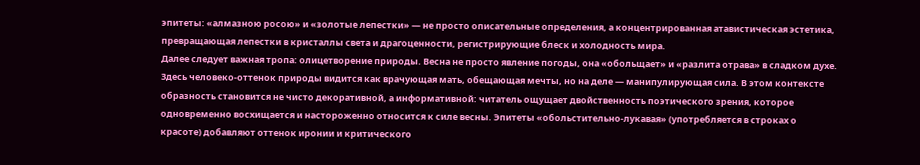эпитеты: «алмазною росою» и «золотые лепестки» — не просто описательные определения, а концентрированная атавистическая эстетика, превращающая лепестки в кристаллы света и драгоценности, регистрирующие блеск и холодность мира.
Далее следует важная тропа: олицетворение природы. Весна не просто явление погоды, она «обольщает» и «разлитa отрава» в сладком духе. Здесь человеко-оттенок природы видится как врачующая мать, обещающая мечты, но на деле — манипулирующая сила. В этом контексте образность становится не чисто декоративной, а информативной: читатель ощущает двойственность поэтического зрения, которое одновременно восхищается и настороженно относится к силе весны. Эпитеты «обольстительно-лукавая» (употребляется в строках о красоте) добавляют оттенок иронии и критического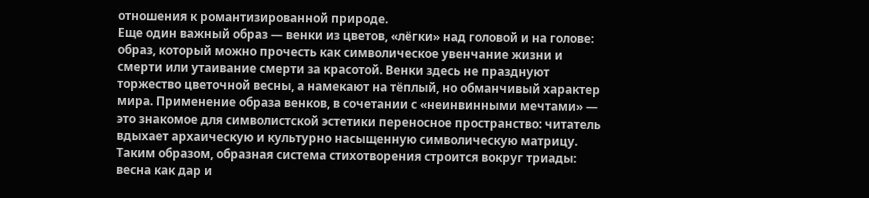отношения к романтизированной природе.
Еще один важный образ — венки из цветов, «лёгки» над головой и на голове: образ, который можно прочесть как символическое увенчание жизни и смерти или утаивание смерти за красотой. Венки здесь не празднуют торжество цветочной весны, а намекают на тёплый, но обманчивый характер мира. Применение образа венков, в сочетании с «неинвинными мечтами» — это знакомое для символистской эстетики переносное пространство: читатель вдыхает архаическую и культурно насыщенную символическую матрицу.
Таким образом, образная система стихотворения строится вокруг триады: весна как дар и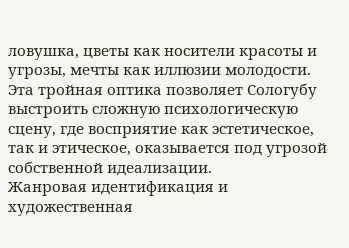ловушка, цветы как носители красоты и угрозы, мечты как иллюзии молодости. Эта тройная оптика позволяет Сологубу выстроить сложную психологическую сцену, где восприятие как эстетическое, так и этическое, оказывается под угрозой собственной идеализации.
Жанровая идентификация и художественная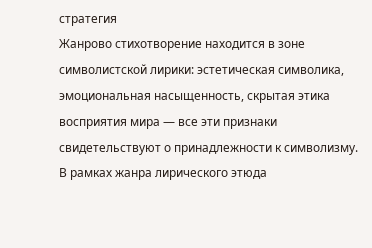стратегия
Жанрово стихотворение находится в зоне символистской лирики: эстетическая символика, эмоциональная насыщенность, скрытая этика восприятия мира — все эти признаки свидетельствуют о принадлежности к символизму. В рамках жанра лирического этюда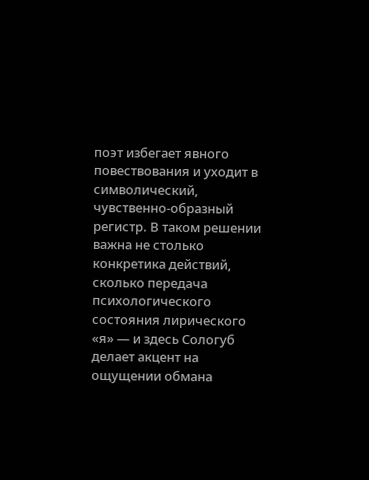поэт избегает явного повествования и уходит в символический, чувственно-образный регистр. В таком решении важна не столько конкретика действий, сколько передача психологического состояния лирического «я» — и здесь Сологуб делает акцент на ощущении обмана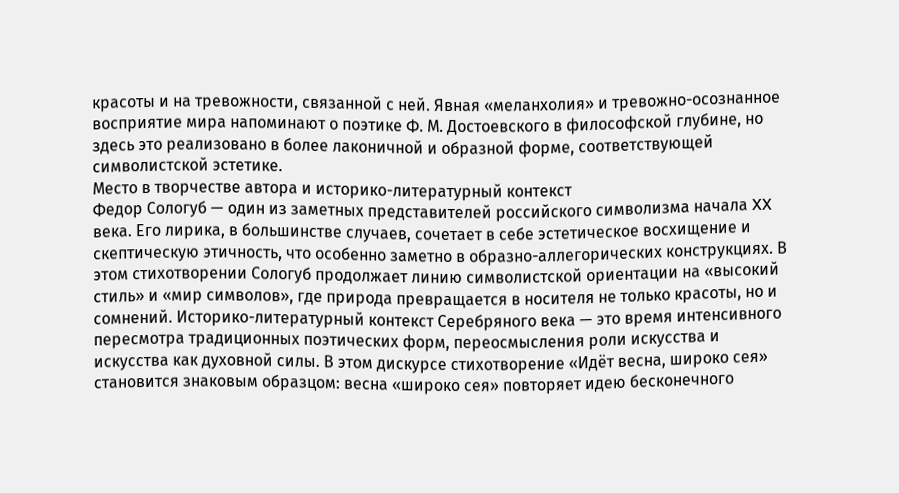красоты и на тревожности, связанной с ней. Явная «меланхолия» и тревожно-осознанное восприятие мира напоминают о поэтике Ф. М. Достоевского в философской глубине, но здесь это реализовано в более лаконичной и образной форме, соответствующей символистской эстетике.
Место в творчестве автора и историко-литературный контекст
Федор Сологуб — один из заметных представителей российского символизма начала XX века. Его лирика, в большинстве случаев, сочетает в себе эстетическое восхищение и скептическую этичность, что особенно заметно в образно-аллегорических конструкциях. В этом стихотворении Сологуб продолжает линию символистской ориентации на «высокий стиль» и «мир символов», где природа превращается в носителя не только красоты, но и сомнений. Историко-литературный контекст Серебряного века — это время интенсивного пересмотра традиционных поэтических форм, переосмысления роли искусства и искусства как духовной силы. В этом дискурсе стихотворение «Идёт весна, широко сея» становится знаковым образцом: весна «широко сея» повторяет идею бесконечного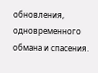обновления, одновременного обмана и спасения.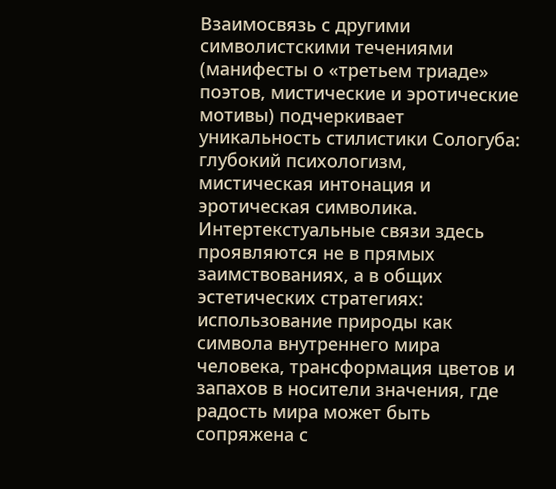Взаимосвязь с другими символистскими течениями (манифесты о «третьем триаде» поэтов, мистические и эротические мотивы) подчеркивает уникальность стилистики Сологуба: глубокий психологизм, мистическая интонация и эротическая символика.
Интертекстуальные связи здесь проявляются не в прямых заимствованиях, а в общих эстетических стратегиях: использование природы как символа внутреннего мира человека, трансформация цветов и запахов в носители значения, где радость мира может быть сопряжена с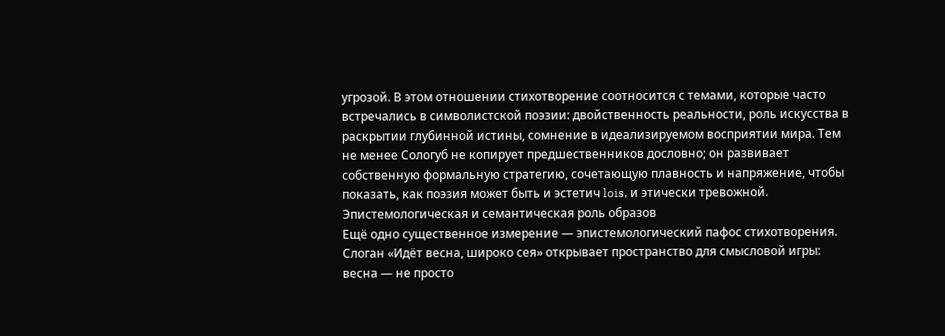угрозой. В этом отношении стихотворение соотносится с темами, которые часто встречались в символистской поэзии: двойственность реальности, роль искусства в раскрытии глубинной истины, сомнение в идеализируемом восприятии мира. Тем не менее Сологуб не копирует предшественников дословно; он развивает собственную формальную стратегию, сочетающую плавность и напряжение, чтобы показать, как поэзия может быть и эстетич lois, и этически тревожной.
Эпистемологическая и семантическая роль образов
Ещё одно существенное измерение — эпистемологический пафос стихотворения. Слоган «Идёт весна, широко сея» открывает пространство для смысловой игры: весна — не просто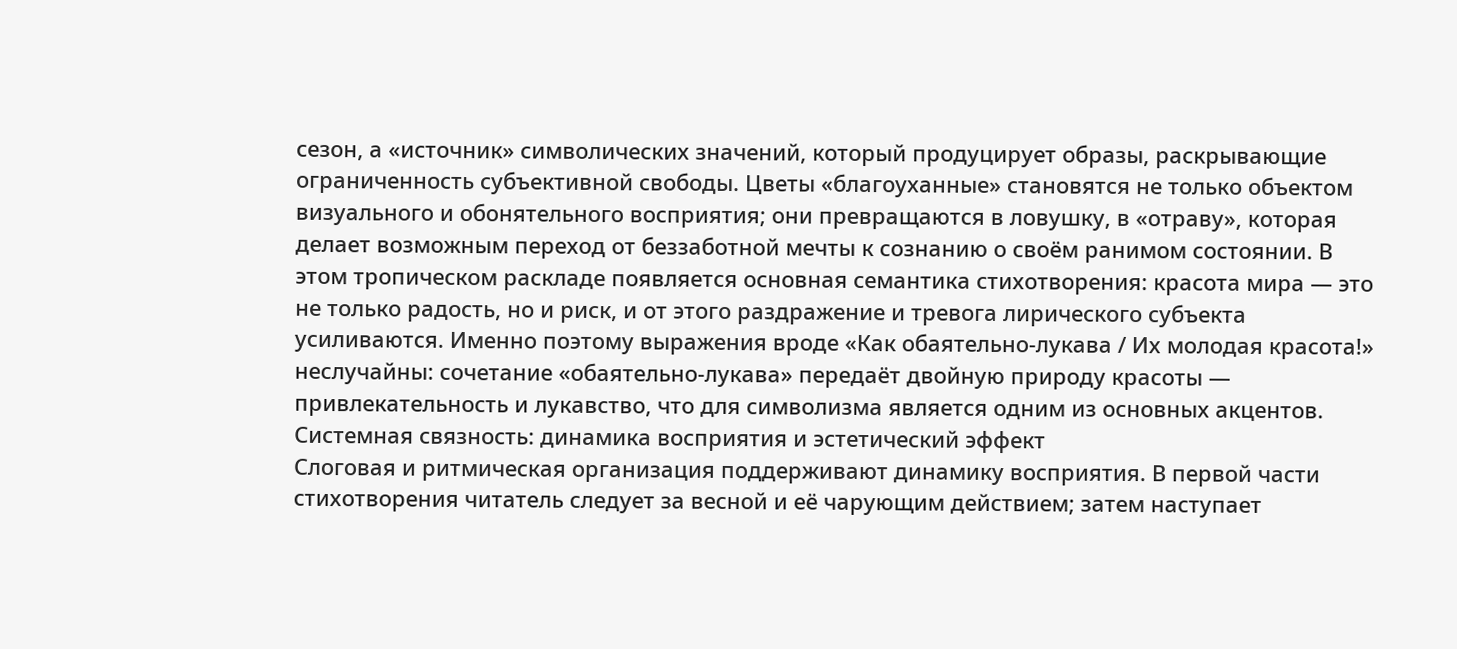сезон, а «источник» символических значений, который продуцирует образы, раскрывающие ограниченность субъективной свободы. Цветы «благoуханные» становятся не только объектом визуального и обонятельного восприятия; они превращаются в ловушку, в «отраву», которая делает возможным переход от беззаботной мечты к сознанию о своём ранимом состоянии. В этом тропическом раскладе появляется основная семантика стихотворения: красота мира — это не только радость, но и риск, и от этого раздражение и тревога лирического субъекта усиливаются. Именно поэтому выражения вроде «Как обаятельно-лукава / Их молодая красота!» неслучайны: сочетание «обаятельно-лукава» передаёт двойную природу красоты — привлекательность и лукавство, что для символизма является одним из основных акцентов.
Системная связность: динамика восприятия и эстетический эффект
Слоговая и ритмическая организация поддерживают динамику восприятия. В первой части стихотворения читатель следует за весной и её чарующим действием; затем наступает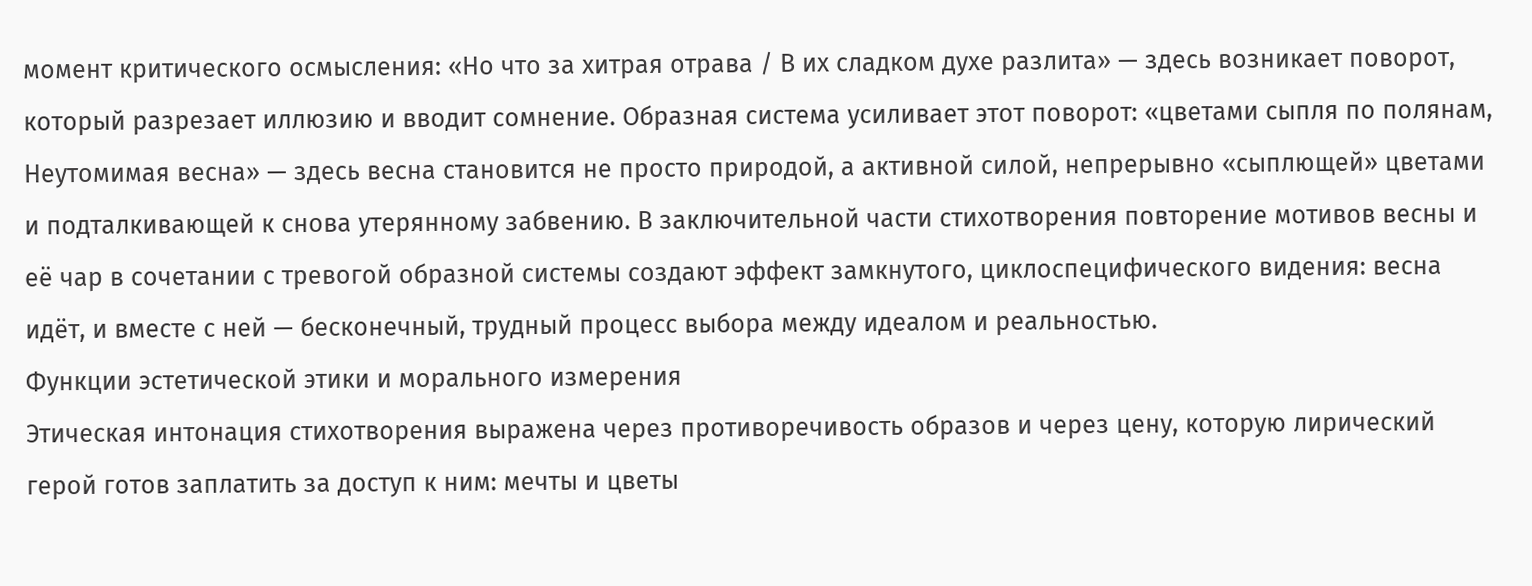момент критического осмысления: «Но что за хитрая отрава / В их сладком духе разлита» — здесь возникает поворот, который разрезает иллюзию и вводит сомнение. Образная система усиливает этот поворот: «цветами сыпля по полянам, Неутомимая весна» — здесь весна становится не просто природой, а активной силой, непрерывно «сыплющей» цветами и подталкивающей к снова утерянному забвению. В заключительной части стихотворения повторение мотивов весны и её чар в сочетании с тревогой образной системы создают эффект замкнутого, циклоспецифического видения: весна идёт, и вместе с ней — бесконечный, трудный процесс выбора между идеалом и реальностью.
Функции эстетической этики и морального измерения
Этическая интонация стихотворения выражена через противоречивость образов и через цену, которую лирический герой готов заплатить за доступ к ним: мечты и цветы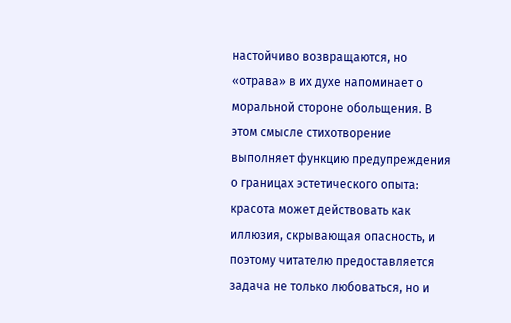настойчиво возвращаются, но «отрава» в их духе напоминает о моральной стороне обольщения. В этом смысле стихотворение выполняет функцию предупреждения о границах эстетического опыта: красота может действовать как иллюзия, скрывающая опасность, и поэтому читателю предоставляется задача не только любоваться, но и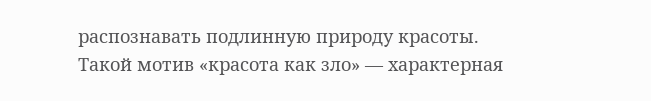распознавать подлинную природу красоты. Такой мотив «красота как зло» — характерная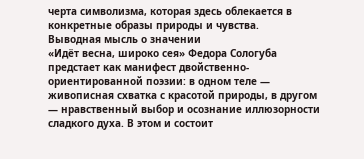черта символизма, которая здесь облекается в конкретные образы природы и чувства.
Выводная мысль о значении
«Идёт весна, широко сея» Федора Сологуба предстает как манифест двойственно-ориентированной поэзии: в одном теле — живописная схватка с красотой природы, в другом — нравственный выбор и осознание иллюзорности сладкого духа. В этом и состоит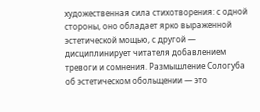художественная сила стихотворения: с одной стороны, оно обладает ярко выраженной эстетической мощью, с другой — дисциплинирует читателя добавлением тревоги и сомнения. Размышление Сологуба об эстетическом обольщении — это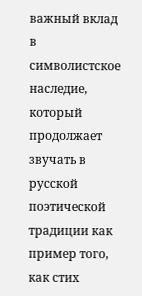важный вклад в символистское наследие, который продолжает звучать в русской поэтической традиции как пример того, как стих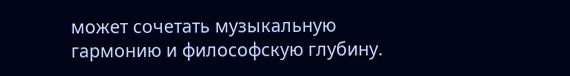может сочетать музыкальную гармонию и философскую глубину.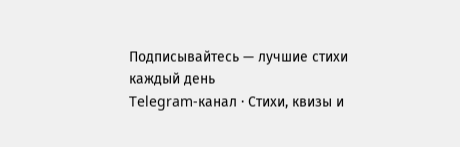Подписывайтесь — лучшие стихи каждый день
Telegram-канал · Стихи, квизы и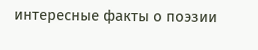интересные факты о поэзии